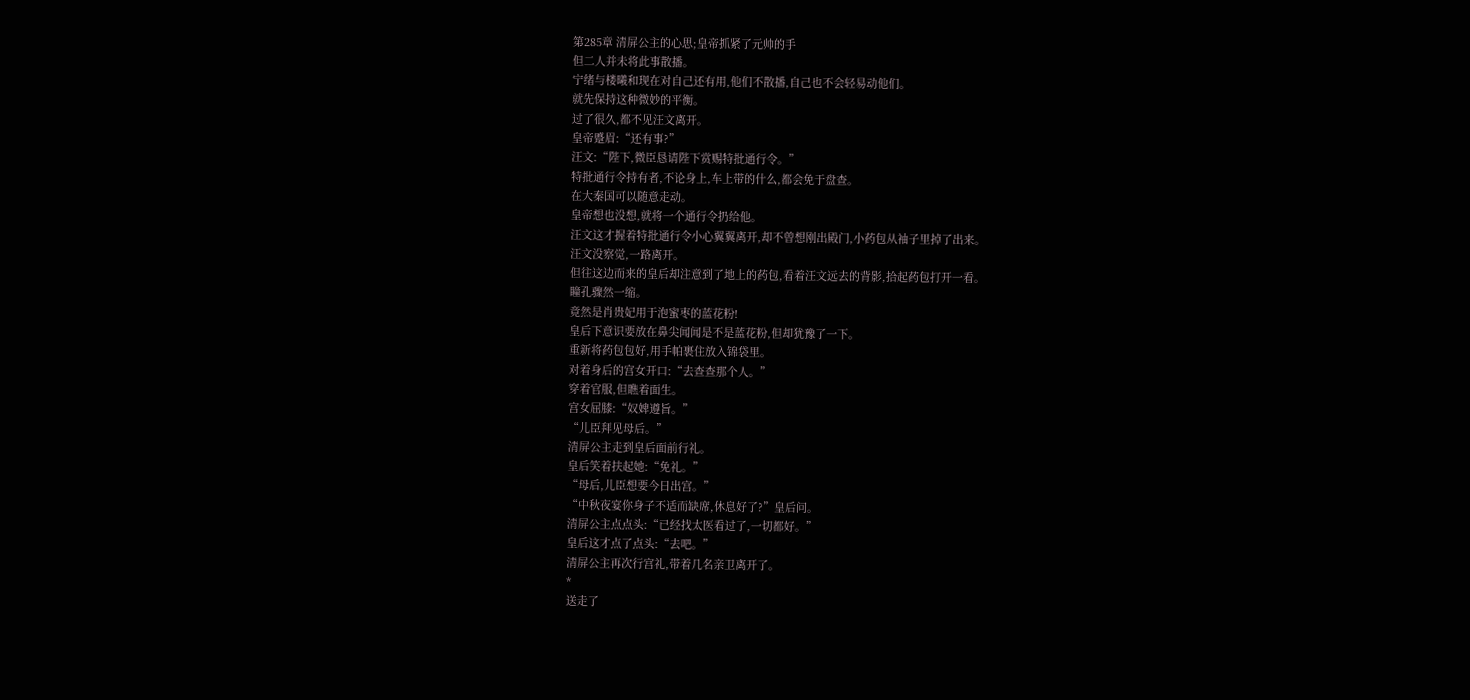第285章 清屏公主的心思;皇帝抓紧了元帅的手
但二人并未将此事散播。
宁绪与楼曦和现在对自己还有用,他们不散播,自己也不会轻易动他们。
就先保持这种微妙的平衡。
过了很久,都不见汪文离开。
皇帝蹙眉:“还有事?”
汪文:“陛下,微臣恳请陛下赏赐特批通行令。”
特批通行令持有者,不论身上,车上带的什么,都会免于盘查。
在大秦国可以随意走动。
皇帝想也没想,就将一个通行令扔给他。
汪文这才握着特批通行令小心翼翼离开,却不曾想刚出殿门,小药包从袖子里掉了出来。
汪文没察觉,一路离开。
但往这边而来的皇后却注意到了地上的药包,看着汪文远去的背影,拾起药包打开一看。
瞳孔骤然一缩。
竟然是肖贵妃用于泡蜜枣的蓝花粉!
皇后下意识要放在鼻尖闻闻是不是蓝花粉,但却犹豫了一下。
重新将药包包好,用手帕裹住放入锦袋里。
对着身后的宫女开口:“去查查那个人。”
穿着官服,但瞧着面生。
宫女屈膝:“奴婢遵旨。”
“儿臣拜见母后。”
清屏公主走到皇后面前行礼。
皇后笑着扶起她:“免礼。”
“母后,儿臣想要今日出宫。”
“中秋夜宴你身子不适而缺席,休息好了?”皇后问。
清屏公主点点头:“已经找太医看过了,一切都好。”
皇后这才点了点头:“去吧。”
清屏公主再次行宫礼,带着几名亲卫离开了。
*
送走了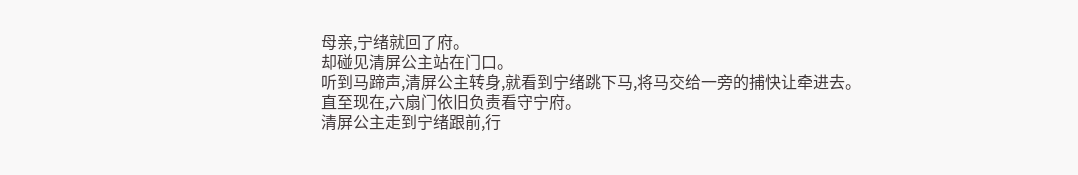母亲,宁绪就回了府。
却碰见清屏公主站在门口。
听到马蹄声,清屏公主转身,就看到宁绪跳下马,将马交给一旁的捕快让牵进去。
直至现在,六扇门依旧负责看守宁府。
清屏公主走到宁绪跟前,行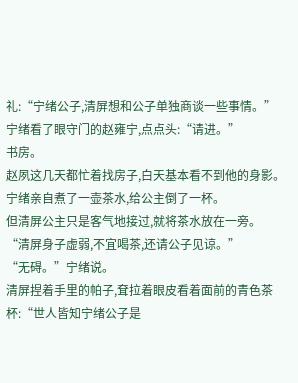礼:“宁绪公子,清屏想和公子单独商谈一些事情。”
宁绪看了眼守门的赵雍宁,点点头:“请进。”
书房。
赵夙这几天都忙着找房子,白天基本看不到他的身影。
宁绪亲自煮了一壶茶水,给公主倒了一杯。
但清屏公主只是客气地接过,就将茶水放在一旁。
“清屏身子虚弱,不宜喝茶,还请公子见谅。”
“无碍。”宁绪说。
清屏捏着手里的帕子,耷拉着眼皮看着面前的青色茶杯:“世人皆知宁绪公子是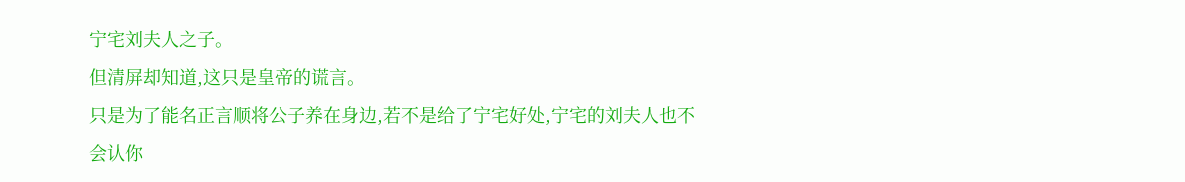宁宅刘夫人之子。
但清屏却知道,这只是皇帝的谎言。
只是为了能名正言顺将公子养在身边,若不是给了宁宅好处,宁宅的刘夫人也不会认你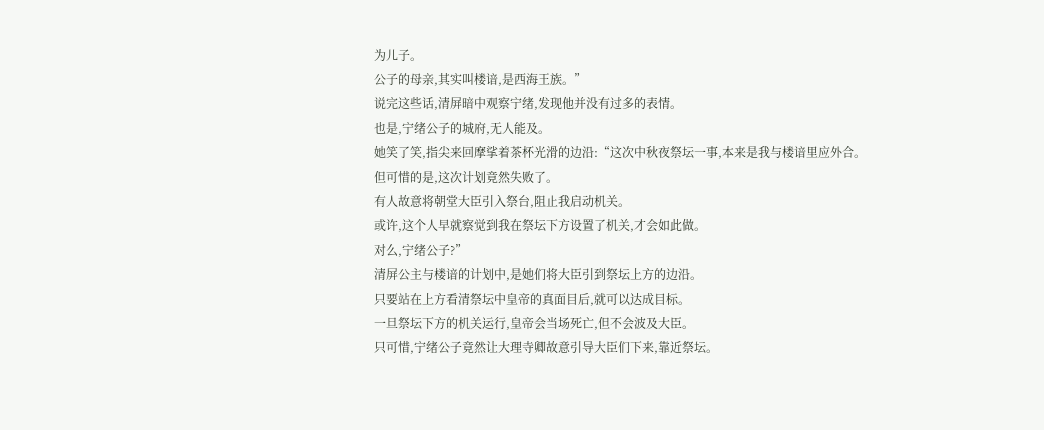为儿子。
公子的母亲,其实叫楼谙,是西海王族。”
说完这些话,清屏暗中观察宁绪,发现他并没有过多的表情。
也是,宁绪公子的城府,无人能及。
她笑了笑,指尖来回摩挲着茶杯光滑的边沿:“这次中秋夜祭坛一事,本来是我与楼谙里应外合。
但可惜的是,这次计划竟然失败了。
有人故意将朝堂大臣引入祭台,阻止我启动机关。
或许,这个人早就察觉到我在祭坛下方设置了机关,才会如此做。
对么,宁绪公子?”
清屏公主与楼谙的计划中,是她们将大臣引到祭坛上方的边沿。
只要站在上方看清祭坛中皇帝的真面目后,就可以达成目标。
一旦祭坛下方的机关运行,皇帝会当场死亡,但不会波及大臣。
只可惜,宁绪公子竟然让大理寺卿故意引导大臣们下来,靠近祭坛。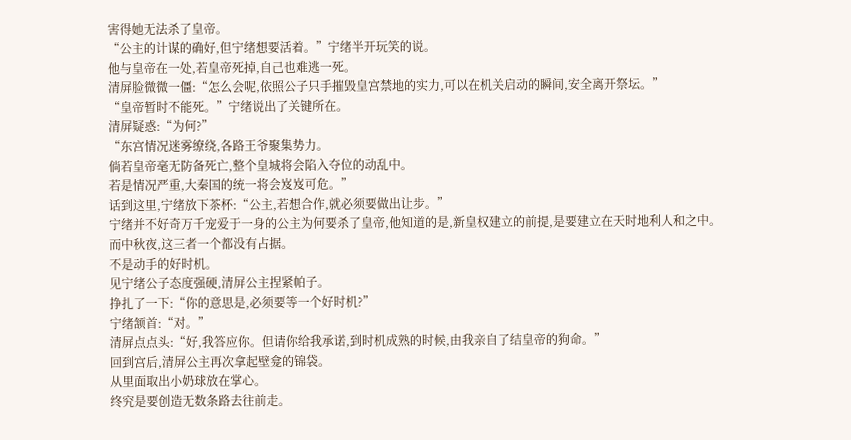害得她无法杀了皇帝。
“公主的计谋的确好,但宁绪想要活着。”宁绪半开玩笑的说。
他与皇帝在一处,若皇帝死掉,自己也难逃一死。
清屏脸微微一僵:“怎么会呢,依照公子只手摧毁皇宫禁地的实力,可以在机关启动的瞬间,安全离开祭坛。”
“皇帝暂时不能死。”宁绪说出了关键所在。
清屏疑惑:“为何?”
“东宫情况迷雾缭绕,各路王爷聚集势力。
倘若皇帝毫无防备死亡,整个皇城将会陷入夺位的动乱中。
若是情况严重,大秦国的统一将会岌岌可危。”
话到这里,宁绪放下茶杯:“公主,若想合作,就必须要做出让步。”
宁绪并不好奇万千宠爱于一身的公主为何要杀了皇帝,他知道的是,新皇权建立的前提,是要建立在天时地利人和之中。
而中秋夜,这三者一个都没有占据。
不是动手的好时机。
见宁绪公子态度强硬,清屏公主捏紧帕子。
挣扎了一下:“你的意思是,必须要等一个好时机?”
宁绪颔首:“对。”
清屏点点头:“好,我答应你。但请你给我承诺,到时机成熟的时候,由我亲自了结皇帝的狗命。”
回到宫后,清屏公主再次拿起壁龛的锦袋。
从里面取出小奶球放在掌心。
终究是要创造无数条路去往前走。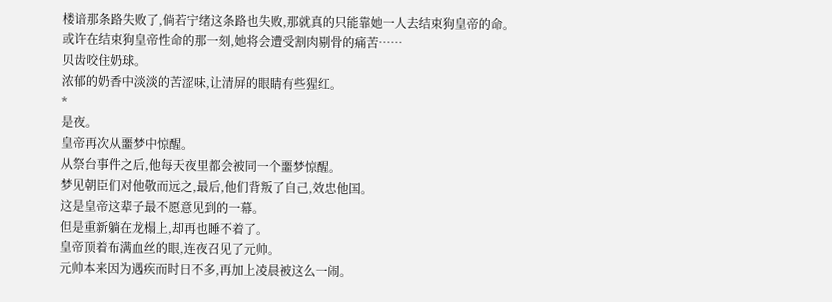楼谙那条路失败了,倘若宁绪这条路也失败,那就真的只能靠她一人去结束狗皇帝的命。
或许在结束狗皇帝性命的那一刻,她将会遭受割肉剔骨的痛苦……
贝齿咬住奶球。
浓郁的奶香中淡淡的苦涩味,让清屏的眼睛有些猩红。
*
是夜。
皇帝再次从噩梦中惊醒。
从祭台事件之后,他每天夜里都会被同一个噩梦惊醒。
梦见朝臣们对他敬而远之,最后,他们背叛了自己,效忠他国。
这是皇帝这辈子最不愿意见到的一幕。
但是重新躺在龙榻上,却再也睡不着了。
皇帝顶着布满血丝的眼,连夜召见了元帅。
元帅本来因为遇疾而时日不多,再加上凌晨被这么一闹。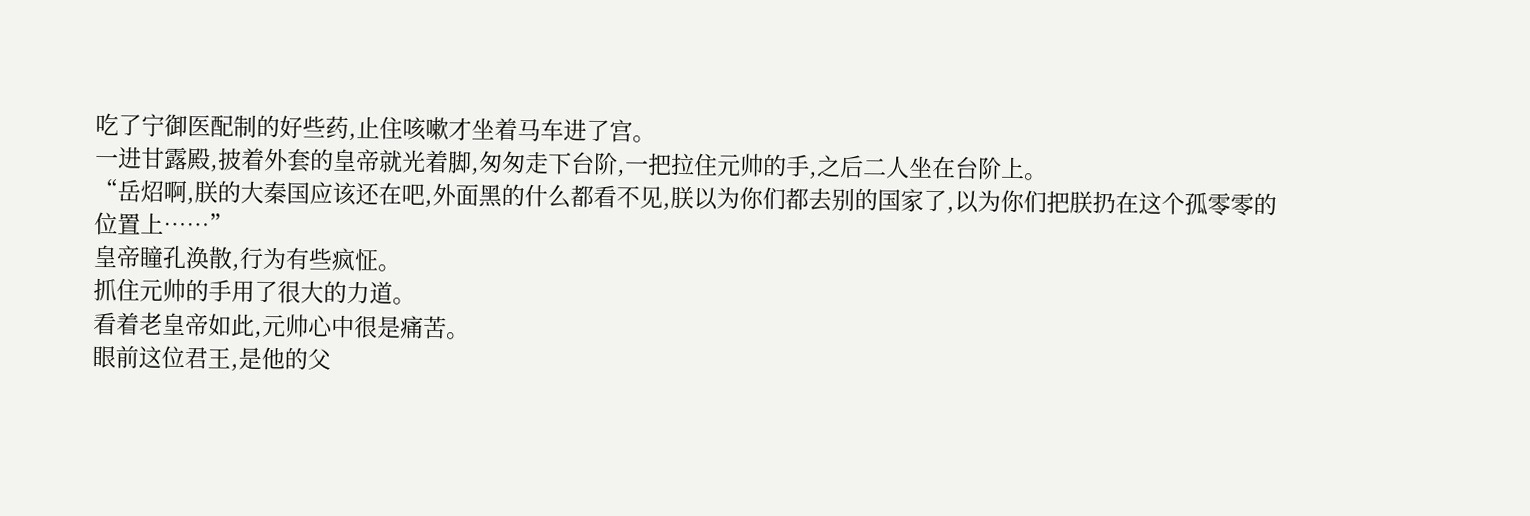吃了宁御医配制的好些药,止住咳嗽才坐着马车进了宫。
一进甘露殿,披着外套的皇帝就光着脚,匆匆走下台阶,一把拉住元帅的手,之后二人坐在台阶上。
“岳炤啊,朕的大秦国应该还在吧,外面黑的什么都看不见,朕以为你们都去别的国家了,以为你们把朕扔在这个孤零零的位置上……”
皇帝瞳孔涣散,行为有些疯怔。
抓住元帅的手用了很大的力道。
看着老皇帝如此,元帅心中很是痛苦。
眼前这位君王,是他的父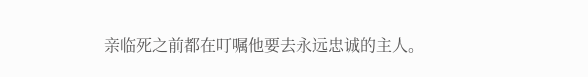亲临死之前都在叮嘱他要去永远忠诚的主人。